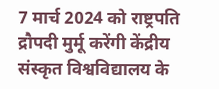7 मार्च 2024 को राष्ट्रपति द्रौपदी मुर्मू करेंगी केंद्रीय संस्कृत विश्वविद्यालय के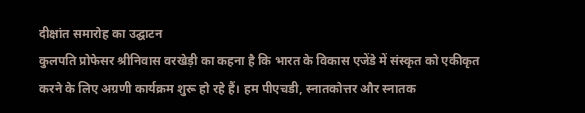दीक्षांत समारोह का उद्घाटन
कुलपति प्रोफेसर श्रीनिवास वरखेड़ी का कहना है कि भारत के विकास एजेंडे में संस्कृत को एकीकृत करने के लिए अग्रणी कार्यक्रम शुरू हो रहे हैं। हम पीएचडी, स्नातकोत्तर और स्नातक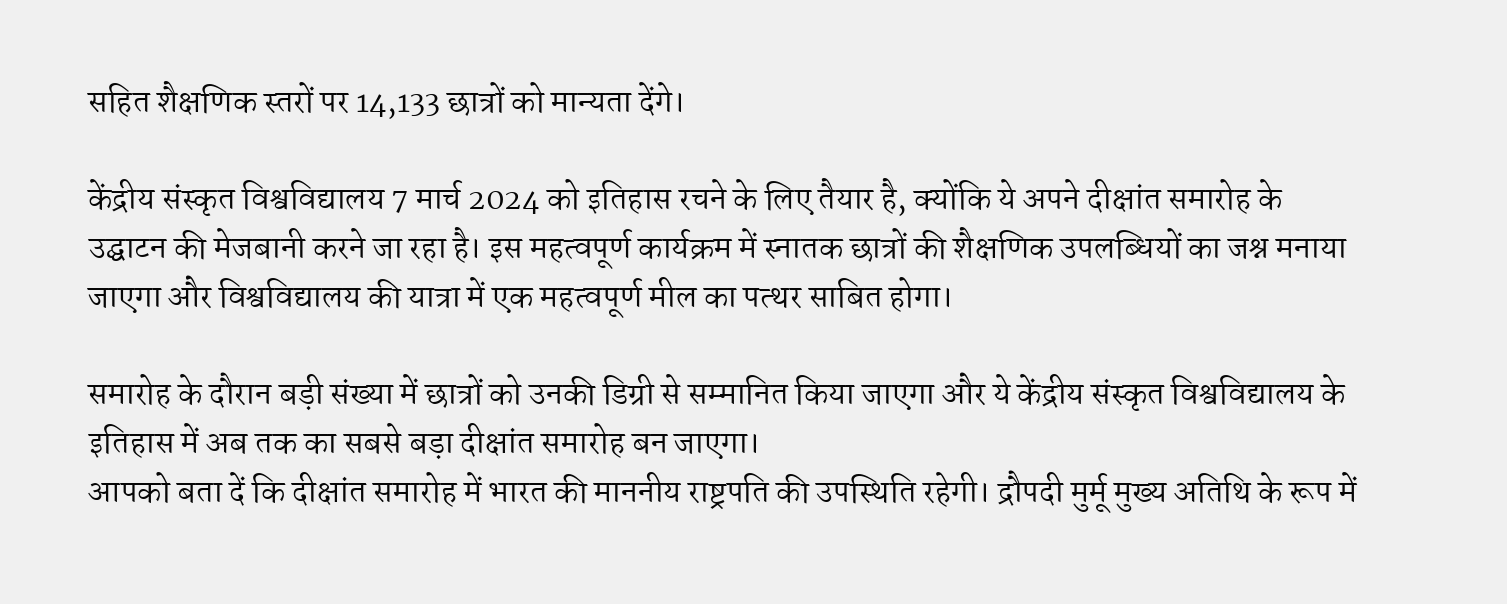सहित शैक्षणिक स्तरों पर 14,133 छात्रों को मान्यता देंगे।

केंद्रीय संस्कृत विश्वविद्यालय 7 मार्च 2024 को इतिहास रचने के लिए तैयार है, क्योंकि ये अपने दीक्षांत समारोह के उद्घाटन की मेजबानी करने जा रहा है। इस महत्वपूर्ण कार्यक्रम में स्नातक छात्रों की शैक्षणिक उपलब्धियों का जश्न मनाया जाएगा और विश्वविद्यालय की यात्रा में एक महत्वपूर्ण मील का पत्थर साबित होगा।

समारोह के दौरान बड़ी संख्या में छात्रों को उनकी डिग्री से सम्मानित किया जाएगा और ये केंद्रीय संस्कृत विश्वविद्यालय के इतिहास में अब तक का सबसे बड़ा दीक्षांत समारोह बन जाएगा।
आपको बता दें कि दीक्षांत समारोह में भारत की माननीय राष्ट्रपति की उपस्थिति रहेगी। द्रौपदी मुर्मू मुख्य अतिथि के रूप में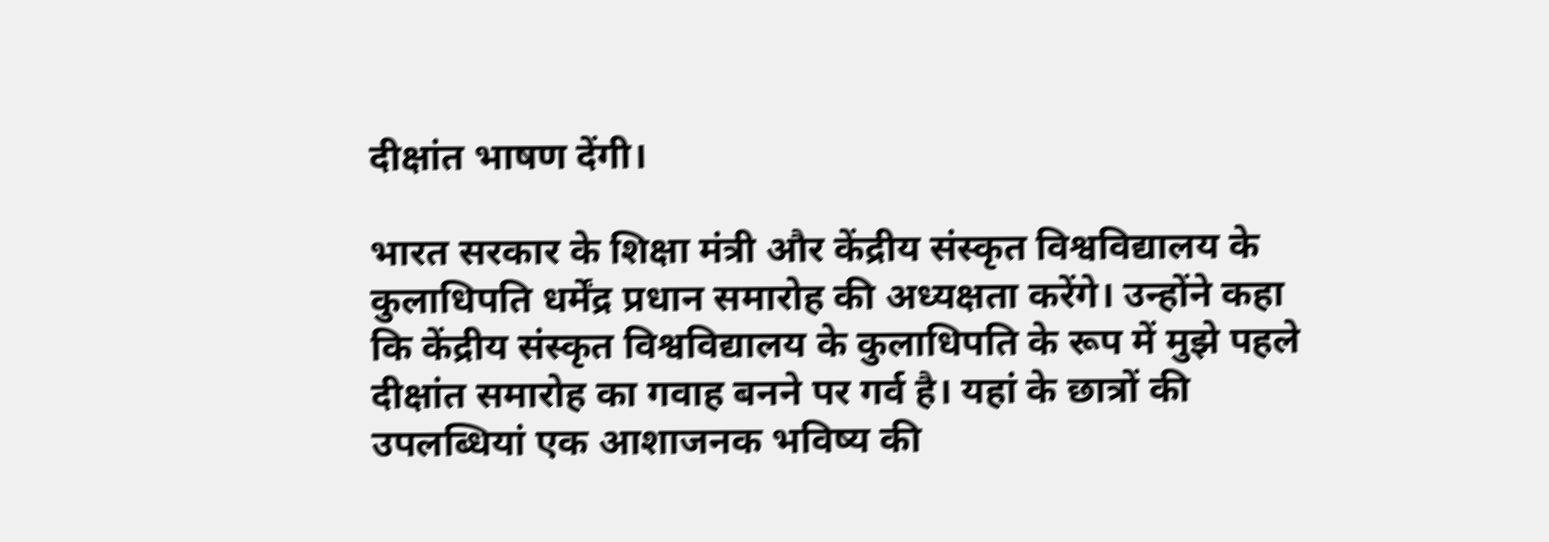दीक्षांत भाषण देंगी।

भारत सरकार के शिक्षा मंत्री और केंद्रीय संस्कृत विश्वविद्यालय के कुलाधिपति धर्मेंद्र प्रधान समारोह की अध्यक्षता करेंगे। उन्होंने कहा कि केंद्रीय संस्कृत विश्वविद्यालय के कुलाधिपति के रूप में मुझे पहले दीक्षांत समारोह का गवाह बनने पर गर्व है। यहां के छात्रों की उपलब्धियां एक आशाजनक भविष्य की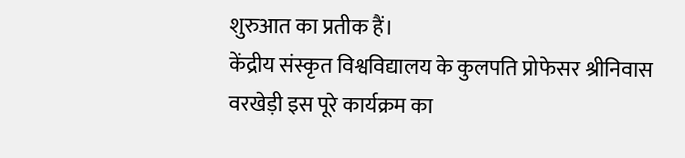शुरुआत का प्रतीक हैं।
केंद्रीय संस्कृत विश्वविद्यालय के कुलपति प्रोफेसर श्रीनिवास वरखेड़ी इस पूरे कार्यक्रम का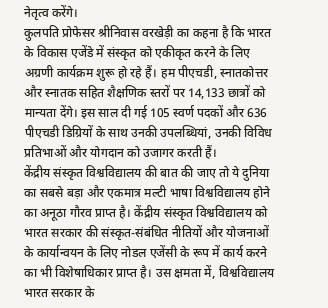नेतृत्व करेंगे।
कुलपति प्रोफेसर श्रीनिवास वरखेड़ी का कहना है कि भारत के विकास एजेंडे में संस्कृत को एकीकृत करने के लिए अग्रणी कार्यक्रम शुरू हो रहे हैं। हम पीएचडी, स्नातकोत्तर और स्नातक सहित शैक्षणिक स्तरों पर 14,133 छात्रों को मान्यता देंगे। इस साल दी गई 105 स्वर्ण पदकों और 636 पीएचडी डिग्रियों के साथ उनकी उपलब्धियां, उनकी विविध प्रतिभाओं और योगदान को उजागर करती हैं।
केंद्रीय संस्कृत विश्वविद्यालय की बात की जाए तो ये दुनिया का सबसे बड़ा और एकमात्र मल्टी भाषा विश्वविद्यालय होने का अनूठा गौरव प्राप्त है। केंद्रीय संस्कृत विश्वविद्यालय को भारत सरकार की संस्कृत-संबंधित नीतियों और योजनाओं के कार्यान्वयन के लिए नोडल एजेंसी के रूप में कार्य करने का भी विशेषाधिकार प्राप्त है। उस क्षमता में, विश्वविद्यालय भारत सरकार के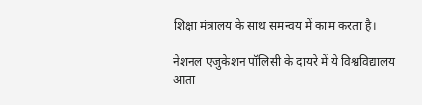शिक्षा मंत्रालय के साथ समन्वय में काम करता है।

नेशनल एजुकेशन पॉलिसी के दायरे में ये विश्वविद्यालय आता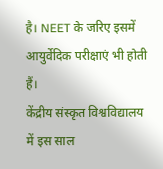है। NEET के जरिए इसमें आयुर्वेदिक परीक्षाएं भी होती हैं।
केंद्रीय संस्कृत विश्वविद्यालय में इस साल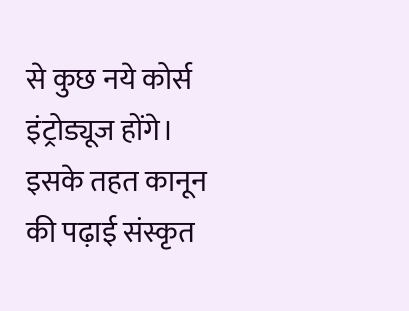से कुछ नये कोर्स इंट्रोड्यूज होंगे। इसके तहत कानून की पढ़ाई संस्कृत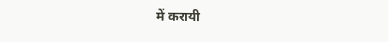में करायी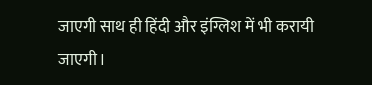जाएगी साथ ही हिंदी और इंग्लिश में भी करायी जाएगी।